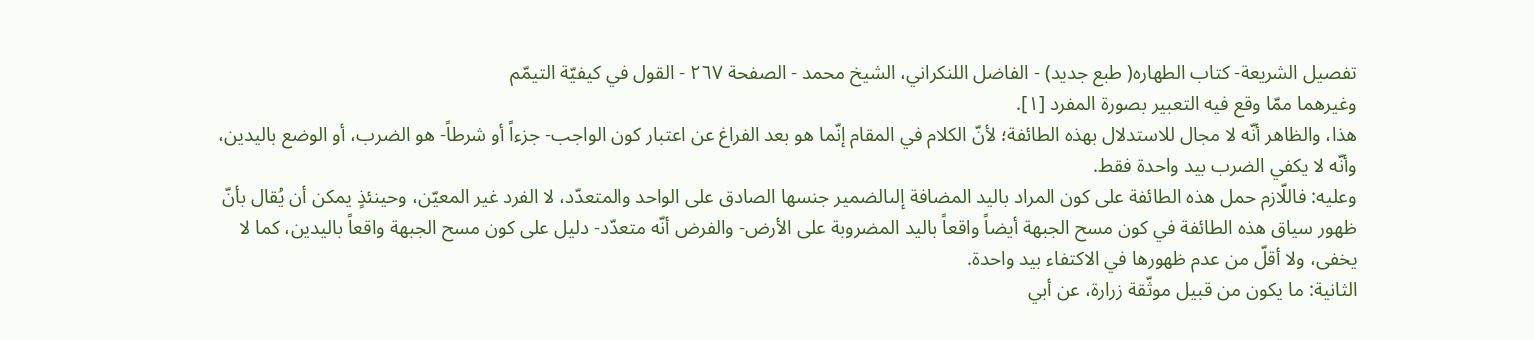تفصيل الشريعة- كتاب الطهاره( طبع جديد) - الفاضل اللنكراني، الشيخ محمد - الصفحة ٢٦٧ - القول في كيفيّة التيمّم
وغيرهما ممّا وقع فيه التعبير بصورة المفرد [١].
هذا، والظاهر أنّه لا مجال للاستدلال بهذه الطائفة؛ لأنّ الكلام في المقام إنّما هو بعد الفراغ عن اعتبار كون الواجب- جزءاً أو شرطاً- هو الضرب، أو الوضع باليدين، وأنّه لا يكفي الضرب بيد واحدة فقط.
وعليه: فاللّازم حمل هذه الطائفة على كون المراد باليد المضافة إلىالضمير جنسها الصادق على الواحد والمتعدّد، لا الفرد غير المعيّن، وحينئذٍ يمكن أن يُقال بأنّ ظهور سياق هذه الطائفة في كون مسح الجبهة أيضاً واقعاً باليد المضروبة على الأرض- والفرض أنّه متعدّد- دليل على كون مسح الجبهة واقعاً باليدين، كما لا يخفى، ولا أقلّ من عدم ظهورها في الاكتفاء بيد واحدة.
الثانية: ما يكون من قبيل موثّقة زرارة، عن أبي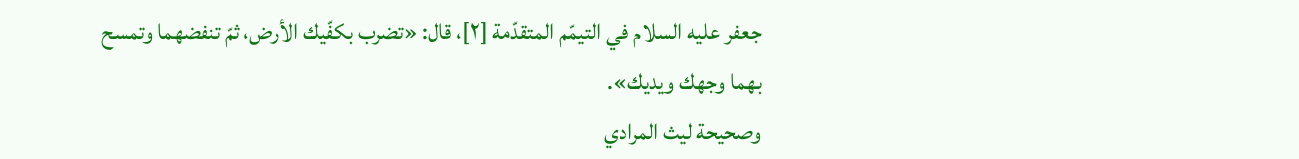جعفر عليه السلام في التيمّم المتقدّمة [٢]، قال: «تضرب بكفّيك الأرض، ثمّ تنفضهما وتمسح بهما وجهك ويديك».
وصحيحة ليث المرادي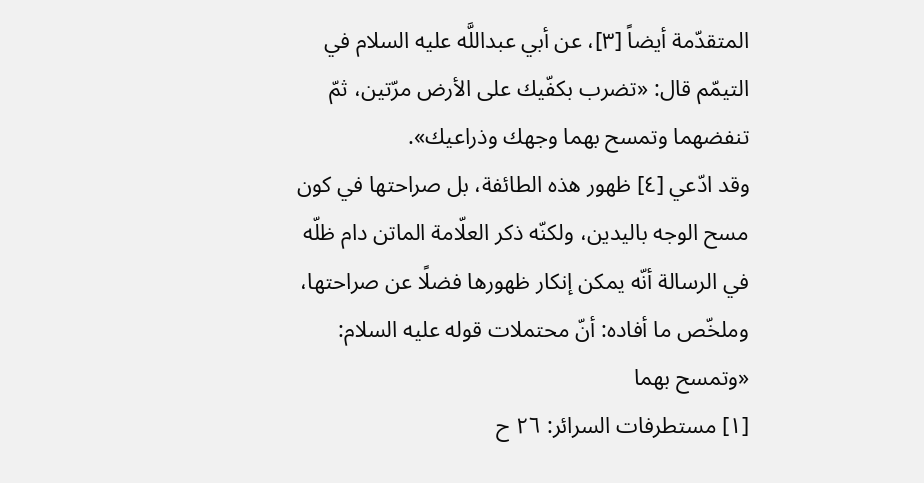المتقدّمة أيضاً [٣]، عن أبي عبداللَّه عليه السلام في التيمّم قال: «تضرب بكفّيك على الأرض مرّتين، ثمّ تنفضهما وتمسح بهما وجهك وذراعيك».
وقد ادّعي [٤] ظهور هذه الطائفة، بل صراحتها في كون مسح الوجه باليدين، ولكنّه ذكر العلّامة الماتن دام ظلّه في الرسالة أنّه يمكن إنكار ظهورها فضلًا عن صراحتها، وملخّص ما أفاده: أنّ محتملات قوله عليه السلام: «وتمسح بهما
[١] مستطرفات السرائر: ٢٦ ح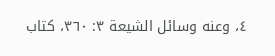٤، وعنه وسائل الشيعة ٣: ٣٦٠، كتاب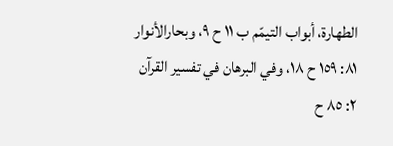الطهارة، أبواب التيمّم ب ١١ ح ٩، وبحارالأنوار ٨١: ١٥٩ ح ١٨، وفي البرهان في تفسير القرآن ٢: ٨٥ ح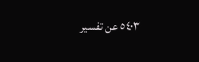٥٤٠٣ عن تفسير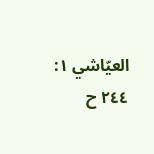العيّاشي ١: ٢٤٤ ح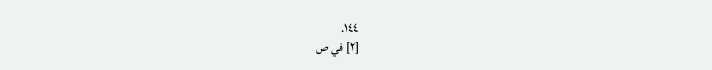١٤٤.
[٢] في ص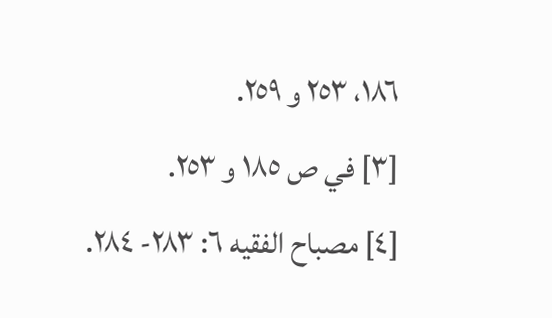١٨٦، ٢٥٣ و ٢٥٩.
[٣] في ص ١٨٥ و ٢٥٣.
[٤] مصباح الفقيه ٦: ٢٨٣- ٢٨٤.